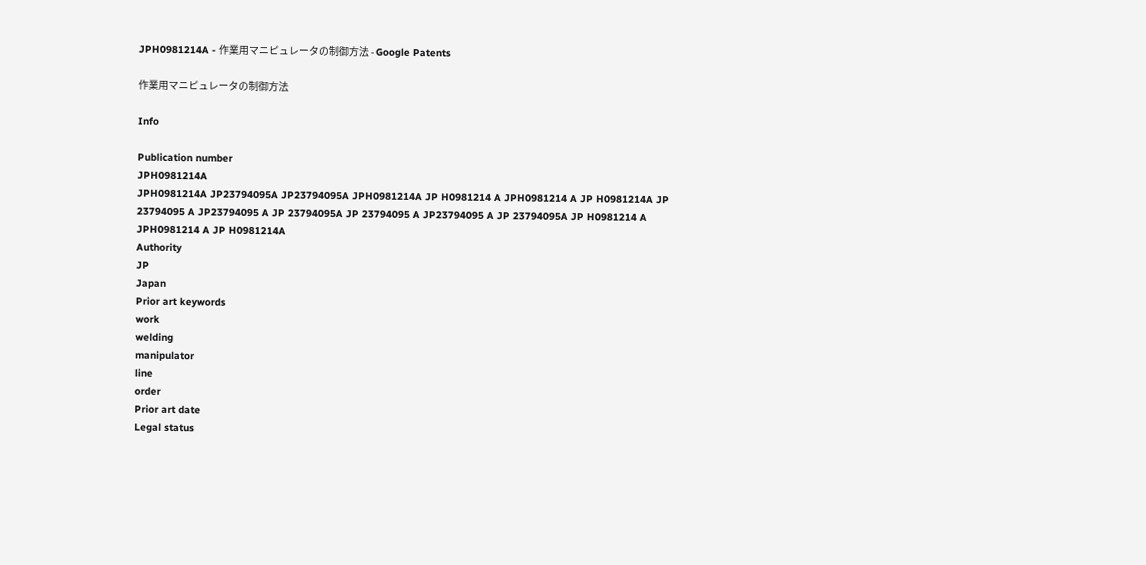JPH0981214A - 作業用マニピュレータの制御方法 - Google Patents

作業用マニピュレータの制御方法

Info

Publication number
JPH0981214A
JPH0981214A JP23794095A JP23794095A JPH0981214A JP H0981214 A JPH0981214 A JP H0981214A JP 23794095 A JP23794095 A JP 23794095A JP 23794095 A JP23794095 A JP 23794095A JP H0981214 A JPH0981214 A JP H0981214A
Authority
JP
Japan
Prior art keywords
work
welding
manipulator
line
order
Prior art date
Legal status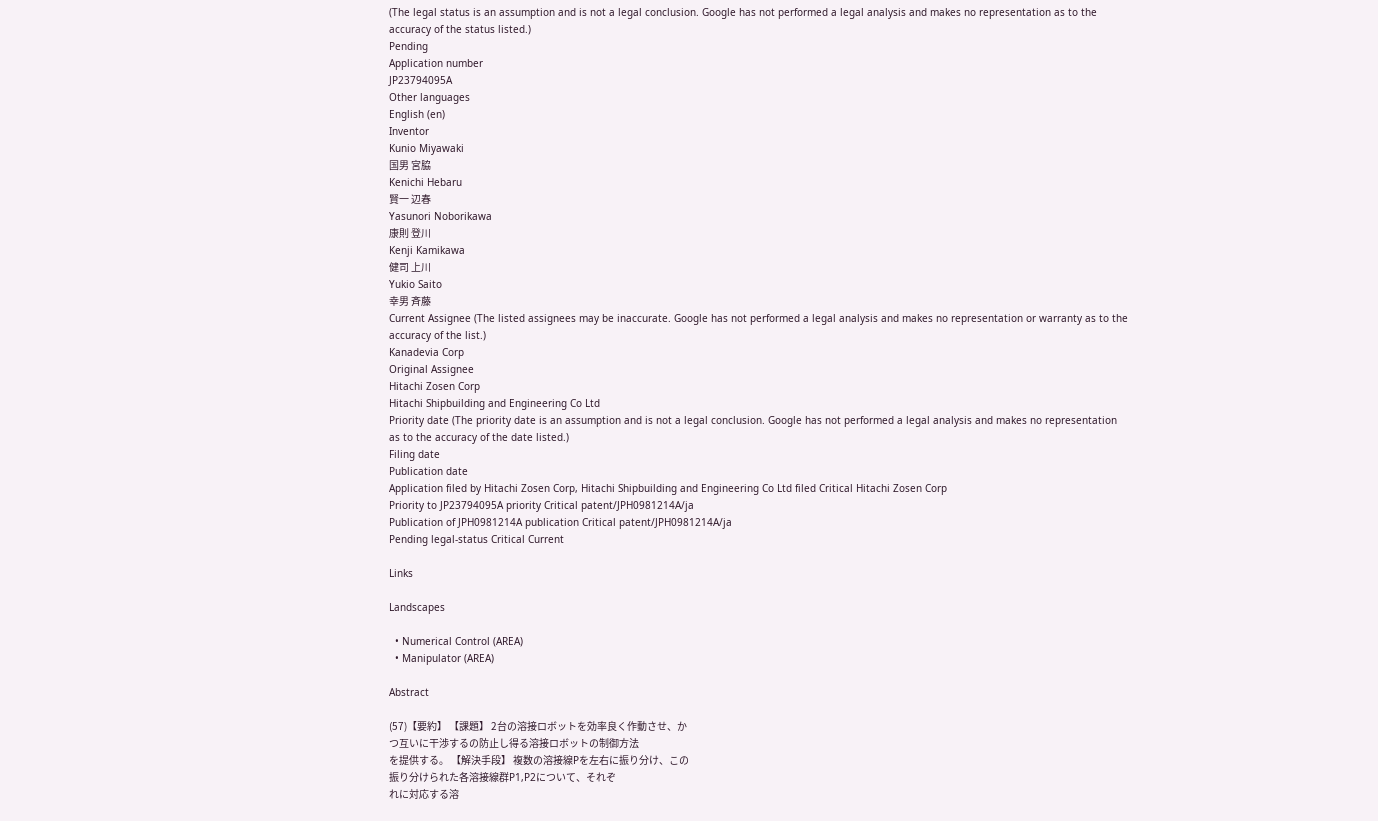(The legal status is an assumption and is not a legal conclusion. Google has not performed a legal analysis and makes no representation as to the accuracy of the status listed.)
Pending
Application number
JP23794095A
Other languages
English (en)
Inventor
Kunio Miyawaki
国男 宮脇
Kenichi Hebaru
賢一 辺春
Yasunori Noborikawa
康則 登川
Kenji Kamikawa
健司 上川
Yukio Saito
幸男 斉藤
Current Assignee (The listed assignees may be inaccurate. Google has not performed a legal analysis and makes no representation or warranty as to the accuracy of the list.)
Kanadevia Corp
Original Assignee
Hitachi Zosen Corp
Hitachi Shipbuilding and Engineering Co Ltd
Priority date (The priority date is an assumption and is not a legal conclusion. Google has not performed a legal analysis and makes no representation as to the accuracy of the date listed.)
Filing date
Publication date
Application filed by Hitachi Zosen Corp, Hitachi Shipbuilding and Engineering Co Ltd filed Critical Hitachi Zosen Corp
Priority to JP23794095A priority Critical patent/JPH0981214A/ja
Publication of JPH0981214A publication Critical patent/JPH0981214A/ja
Pending legal-status Critical Current

Links

Landscapes

  • Numerical Control (AREA)
  • Manipulator (AREA)

Abstract

(57)【要約】 【課題】 2台の溶接ロボットを効率良く作動させ、か
つ互いに干渉するの防止し得る溶接ロボットの制御方法
を提供する。 【解決手段】 複数の溶接線Pを左右に振り分け、この
振り分けられた各溶接線群P1,P2について、それぞ
れに対応する溶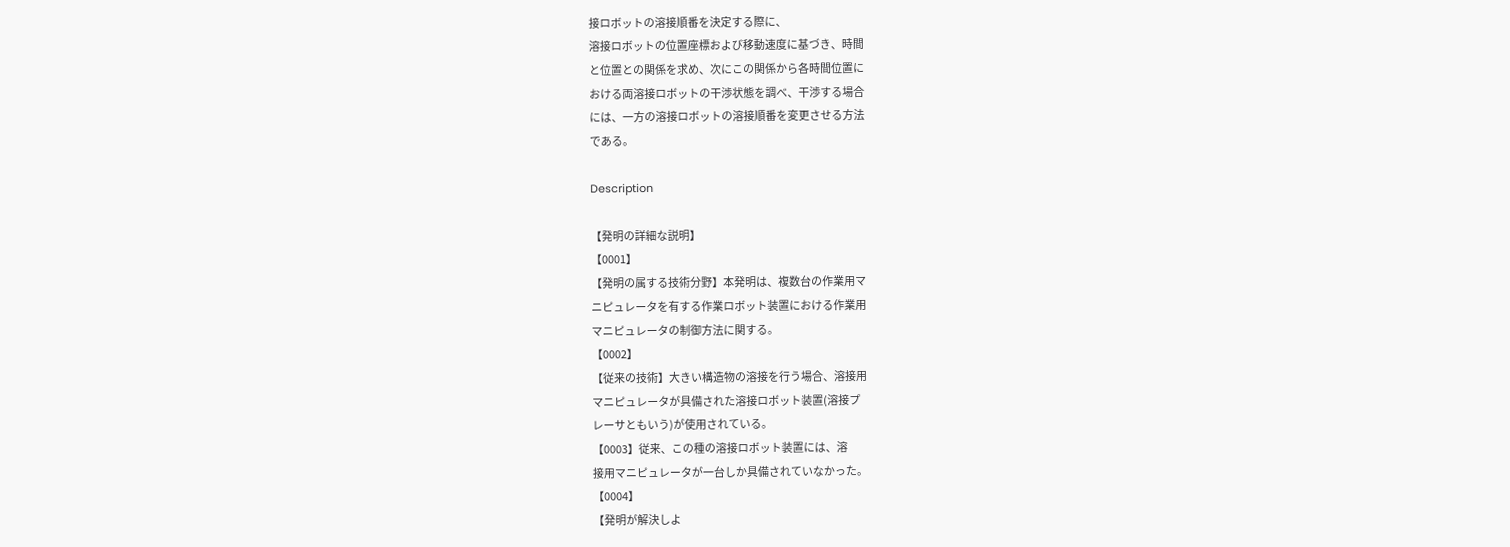接ロボットの溶接順番を決定する際に、
溶接ロボットの位置座標および移動速度に基づき、時間
と位置との関係を求め、次にこの関係から各時間位置に
おける両溶接ロボットの干渉状態を調べ、干渉する場合
には、一方の溶接ロボットの溶接順番を変更させる方法
である。

Description

【発明の詳細な説明】
【0001】
【発明の属する技術分野】本発明は、複数台の作業用マ
ニピュレータを有する作業ロボット装置における作業用
マニピュレータの制御方法に関する。
【0002】
【従来の技術】大きい構造物の溶接を行う場合、溶接用
マニピュレータが具備された溶接ロボット装置(溶接プ
レーサともいう)が使用されている。
【0003】従来、この種の溶接ロボット装置には、溶
接用マニピュレータが一台しか具備されていなかった。
【0004】
【発明が解決しよ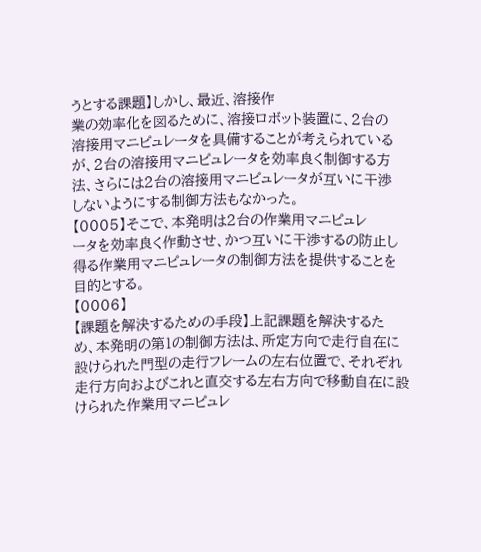うとする課題】しかし、最近、溶接作
業の効率化を図るために、溶接ロボット装置に、2台の
溶接用マニピュレータを具備することが考えられている
が、2台の溶接用マニピュレータを効率良く制御する方
法、さらには2台の溶接用マニピュレータが互いに干渉
しないようにする制御方法もなかった。
【0005】そこで、本発明は2台の作業用マニピュレ
ータを効率良く作動させ、かつ互いに干渉するの防止し
得る作業用マニピュレータの制御方法を提供することを
目的とする。
【0006】
【課題を解決するための手段】上記課題を解決するた
め、本発明の第1の制御方法は、所定方向で走行自在に
設けられた門型の走行フレームの左右位置で、それぞれ
走行方向およびこれと直交する左右方向で移動自在に設
けられた作業用マニピュレ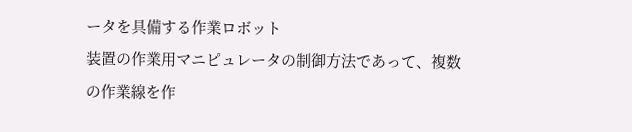ータを具備する作業ロボット
装置の作業用マニピュレータの制御方法であって、複数
の作業線を作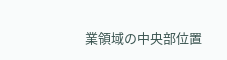業領域の中央部位置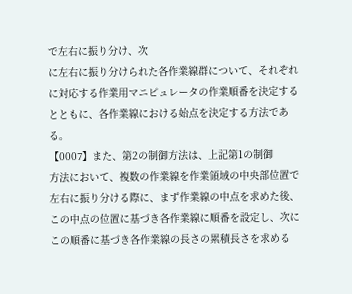で左右に振り分け、次
に左右に振り分けられた各作業線群について、それぞれ
に対応する作業用マニピュレータの作業順番を決定する
とともに、各作業線における始点を決定する方法であ
る。
【0007】また、第2の制御方法は、上記第1の制御
方法において、複数の作業線を作業領域の中央部位置で
左右に振り分ける際に、まず作業線の中点を求めた後、
この中点の位置に基づき各作業線に順番を設定し、次に
この順番に基づき各作業線の長さの累積長さを求める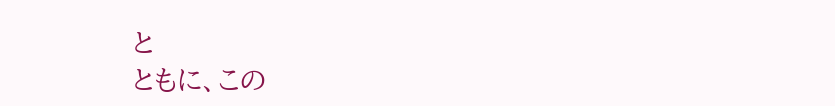と
ともに、この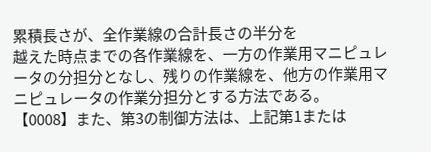累積長さが、全作業線の合計長さの半分を
越えた時点までの各作業線を、一方の作業用マニピュレ
ータの分担分となし、残りの作業線を、他方の作業用マ
ニピュレータの作業分担分とする方法である。
【0008】また、第3の制御方法は、上記第1または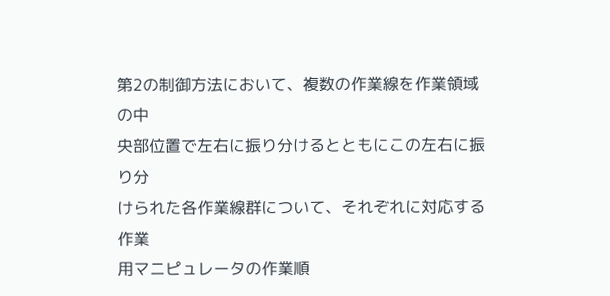第2の制御方法において、複数の作業線を作業領域の中
央部位置で左右に振り分けるとともにこの左右に振り分
けられた各作業線群について、それぞれに対応する作業
用マニピュレータの作業順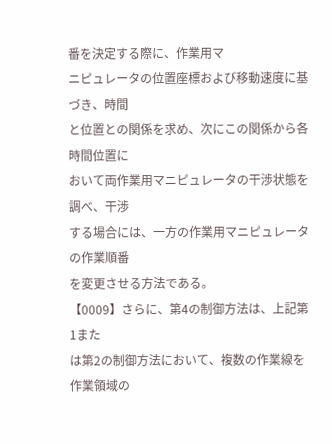番を決定する際に、作業用マ
ニピュレータの位置座標および移動速度に基づき、時間
と位置との関係を求め、次にこの関係から各時間位置に
おいて両作業用マニピュレータの干渉状態を調べ、干渉
する場合には、一方の作業用マニピュレータの作業順番
を変更させる方法である。
【0009】さらに、第4の制御方法は、上記第1また
は第2の制御方法において、複数の作業線を作業領域の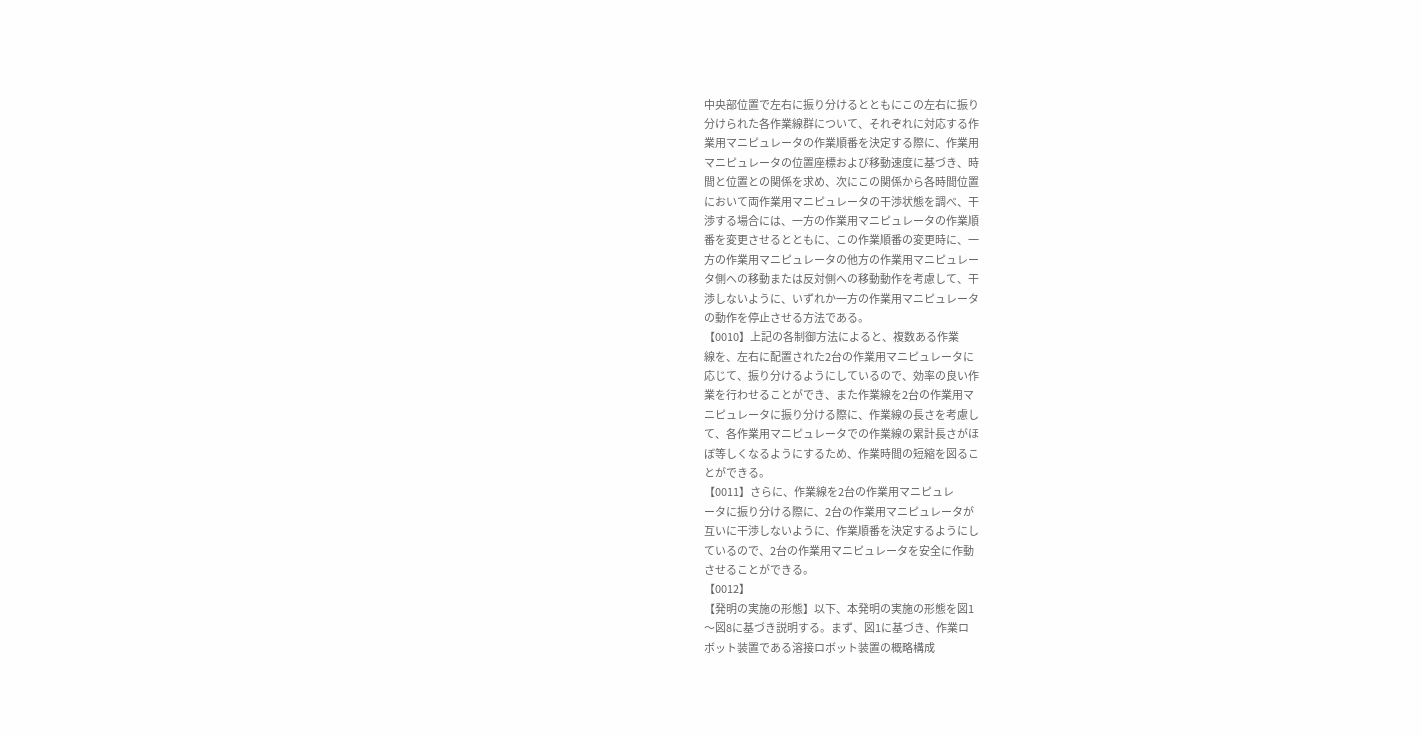中央部位置で左右に振り分けるとともにこの左右に振り
分けられた各作業線群について、それぞれに対応する作
業用マニピュレータの作業順番を決定する際に、作業用
マニピュレータの位置座標および移動速度に基づき、時
間と位置との関係を求め、次にこの関係から各時間位置
において両作業用マニピュレータの干渉状態を調べ、干
渉する場合には、一方の作業用マニピュレータの作業順
番を変更させるとともに、この作業順番の変更時に、一
方の作業用マニピュレータの他方の作業用マニピュレー
タ側への移動または反対側への移動動作を考慮して、干
渉しないように、いずれか一方の作業用マニピュレータ
の動作を停止させる方法である。
【0010】上記の各制御方法によると、複数ある作業
線を、左右に配置された2台の作業用マニピュレータに
応じて、振り分けるようにしているので、効率の良い作
業を行わせることができ、また作業線を2台の作業用マ
ニピュレータに振り分ける際に、作業線の長さを考慮し
て、各作業用マニピュレータでの作業線の累計長さがほ
ぼ等しくなるようにするため、作業時間の短縮を図るこ
とができる。
【0011】さらに、作業線を2台の作業用マニピュレ
ータに振り分ける際に、2台の作業用マニピュレータが
互いに干渉しないように、作業順番を決定するようにし
ているので、2台の作業用マニピュレータを安全に作動
させることができる。
【0012】
【発明の実施の形態】以下、本発明の実施の形態を図1
〜図8に基づき説明する。まず、図1に基づき、作業ロ
ボット装置である溶接ロボット装置の概略構成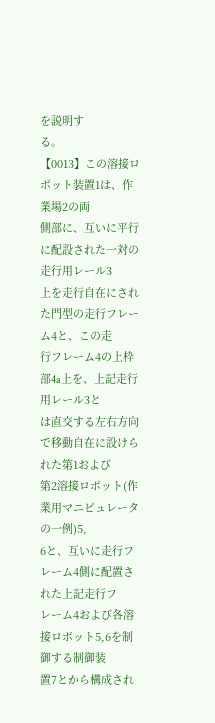を説明す
る。
【0013】この溶接ロボット装置1は、作業場2の両
側部に、互いに平行に配設された一対の走行用レール3
上を走行自在にされた門型の走行フレーム4と、この走
行フレーム4の上枠部4a上を、上記走行用レール3と
は直交する左右方向で移動自在に設けられた第1および
第2溶接ロボット(作業用マニピュレータの一例)5,
6と、互いに走行フレーム4側に配置された上記走行フ
レーム4および各溶接ロボット5,6を制御する制御装
置7とから構成され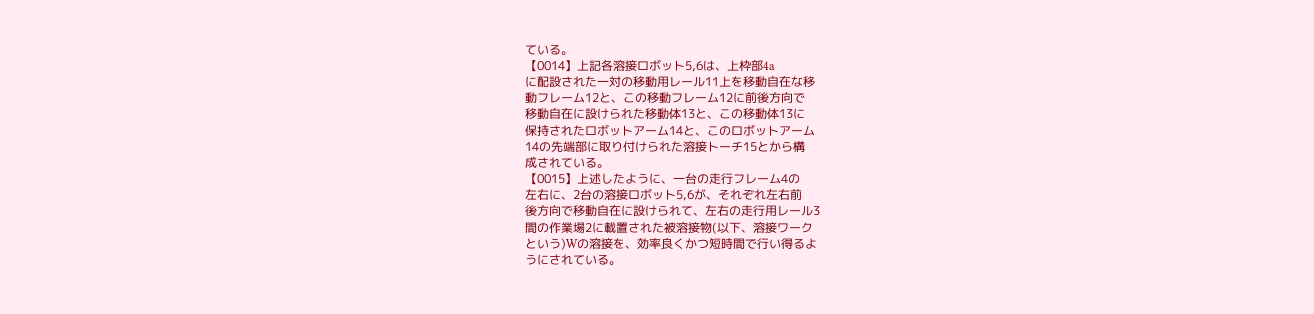ている。
【0014】上記各溶接ロボット5,6は、上枠部4a
に配設された一対の移動用レール11上を移動自在な移
動フレーム12と、この移動フレーム12に前後方向で
移動自在に設けられた移動体13と、この移動体13に
保持されたロボットアーム14と、このロボットアーム
14の先端部に取り付けられた溶接トーチ15とから構
成されている。
【0015】上述したように、一台の走行フレーム4の
左右に、2台の溶接ロボット5,6が、それぞれ左右前
後方向で移動自在に設けられて、左右の走行用レール3
間の作業場2に載置された被溶接物(以下、溶接ワーク
という)Wの溶接を、効率良くかつ短時間で行い得るよ
うにされている。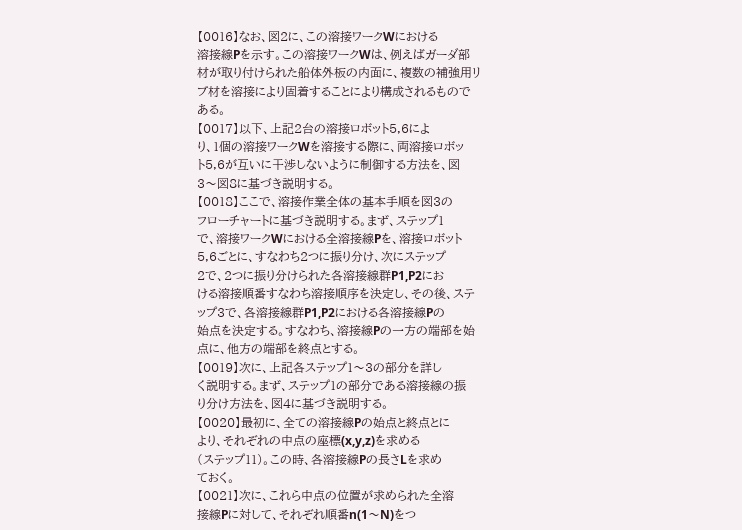【0016】なお、図2に、この溶接ワークWにおける
溶接線Pを示す。この溶接ワークWは、例えばガーダ部
材が取り付けられた船体外板の内面に、複数の補強用リ
ブ材を溶接により固着することにより構成されるもので
ある。
【0017】以下、上記2台の溶接ロボット5,6によ
り、1個の溶接ワークWを溶接する際に、両溶接ロボッ
ト5,6が互いに干渉しないように制御する方法を、図
3〜図8に基づき説明する。
【0018】ここで、溶接作業全体の基本手順を図3の
フローチャートに基づき説明する。まず、ステップ1
で、溶接ワークWにおける全溶接線Pを、溶接ロボット
5,6ごとに、すなわち2つに振り分け、次にステップ
2で、2つに振り分けられた各溶接線群P1,P2にお
ける溶接順番すなわち溶接順序を決定し、その後、ステ
ップ3で、各溶接線群P1,P2における各溶接線Pの
始点を決定する。すなわち、溶接線Pの一方の端部を始
点に、他方の端部を終点とする。
【0019】次に、上記各ステップ1〜3の部分を詳し
く説明する。まず、ステップ1の部分である溶接線の振
り分け方法を、図4に基づき説明する。
【0020】最初に、全ての溶接線Pの始点と終点とに
より、それぞれの中点の座標(x,y,z)を求める
(ステップ11)。この時、各溶接線Pの長さLを求め
ておく。
【0021】次に、これら中点の位置が求められた全溶
接線Pに対して、それぞれ順番n(1〜N)をつ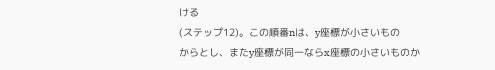ける
(ステップ12)。この順番nは、y座標が小さいもの
からとし、またy座標が同一ならx座標の小さいものか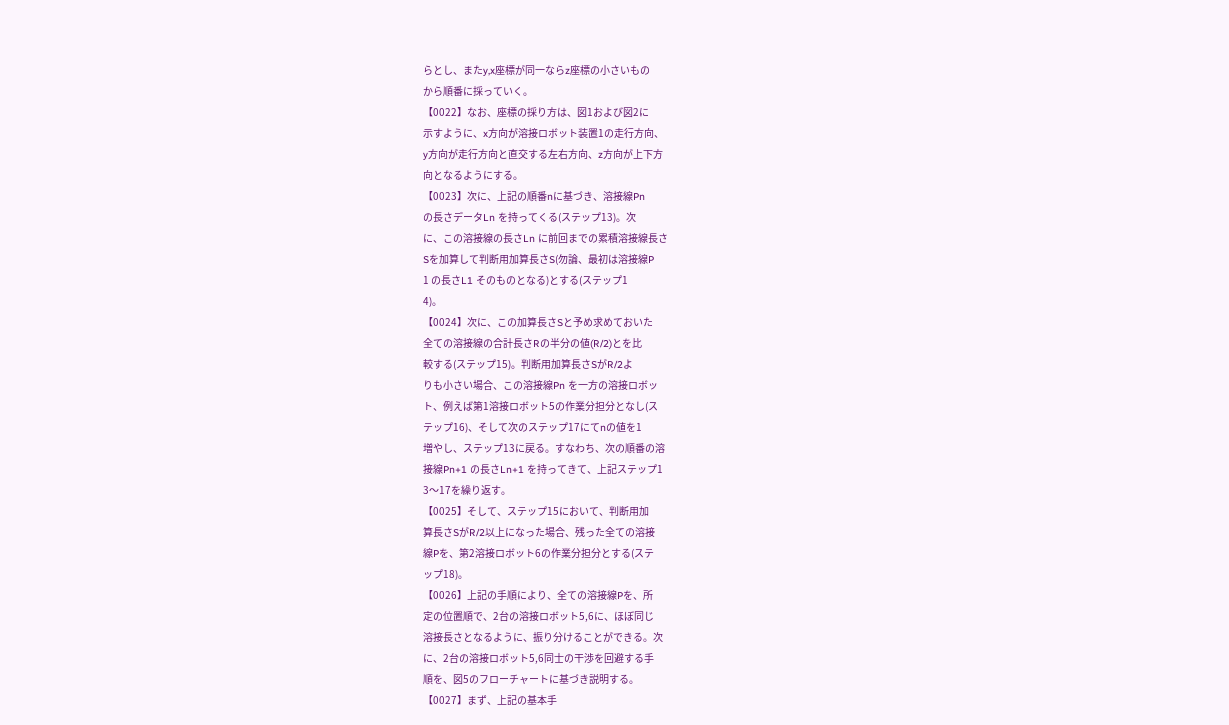らとし、またy,x座標が同一ならz座標の小さいもの
から順番に採っていく。
【0022】なお、座標の採り方は、図1および図2に
示すように、x方向が溶接ロボット装置1の走行方向、
y方向が走行方向と直交する左右方向、z方向が上下方
向となるようにする。
【0023】次に、上記の順番nに基づき、溶接線Pn
の長さデータLn を持ってくる(ステップ13)。次
に、この溶接線の長さLn に前回までの累積溶接線長さ
Sを加算して判断用加算長さS(勿論、最初は溶接線P
1 の長さL1 そのものとなる)とする(ステップ1
4)。
【0024】次に、この加算長さSと予め求めておいた
全ての溶接線の合計長さRの半分の値(R/2)とを比
較する(ステップ15)。判断用加算長さSがR/2よ
りも小さい場合、この溶接線Pn を一方の溶接ロボッ
ト、例えば第1溶接ロボット5の作業分担分となし(ス
テップ16)、そして次のステップ17にてnの値を1
増やし、ステップ13に戻る。すなわち、次の順番の溶
接線Pn+1 の長さLn+1 を持ってきて、上記ステップ1
3〜17を繰り返す。
【0025】そして、ステップ15において、判断用加
算長さSがR/2以上になった場合、残った全ての溶接
線Pを、第2溶接ロボット6の作業分担分とする(ステ
ップ18)。
【0026】上記の手順により、全ての溶接線Pを、所
定の位置順で、2台の溶接ロボット5,6に、ほぼ同じ
溶接長さとなるように、振り分けることができる。次
に、2台の溶接ロボット5,6同士の干渉を回避する手
順を、図5のフローチャートに基づき説明する。
【0027】まず、上記の基本手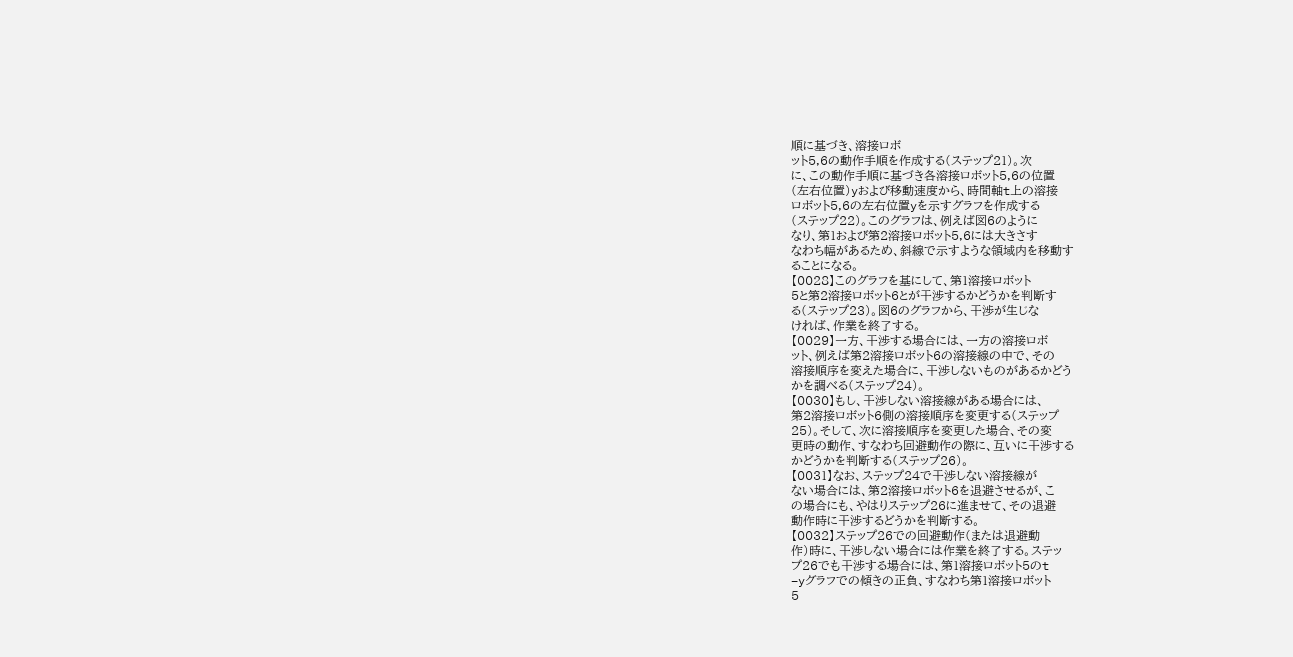順に基づき、溶接ロボ
ット5,6の動作手順を作成する(ステップ21)。次
に、この動作手順に基づき各溶接ロボット5,6の位置
(左右位置)yおよび移動速度から、時間軸t上の溶接
ロボット5,6の左右位置yを示すグラフを作成する
(ステップ22)。このグラフは、例えば図6のように
なり、第1および第2溶接ロボット5,6には大きさす
なわち幅があるため、斜線で示すような領域内を移動す
ることになる。
【0028】このグラフを基にして、第1溶接ロボット
5と第2溶接ロボット6とが干渉するかどうかを判断す
る(ステップ23)。図6のグラフから、干渉が生じな
ければ、作業を終了する。
【0029】一方、干渉する場合には、一方の溶接ロボ
ット、例えば第2溶接ロボット6の溶接線の中で、その
溶接順序を変えた場合に、干渉しないものがあるかどう
かを調べる(ステップ24)。
【0030】もし、干渉しない溶接線がある場合には、
第2溶接ロボット6側の溶接順序を変更する(ステップ
25)。そして、次に溶接順序を変更した場合、その変
更時の動作、すなわち回避動作の際に、互いに干渉する
かどうかを判断する(ステップ26)。
【0031】なお、ステップ24で干渉しない溶接線が
ない場合には、第2溶接ロボット6を退避させるが、こ
の場合にも、やはりステップ26に進ませて、その退避
動作時に干渉するどうかを判断する。
【0032】ステップ26での回避動作(または退避動
作)時に、干渉しない場合には作業を終了する。ステッ
プ26でも干渉する場合には、第1溶接ロボット5のt
−yグラフでの傾きの正負、すなわち第1溶接ロボット
5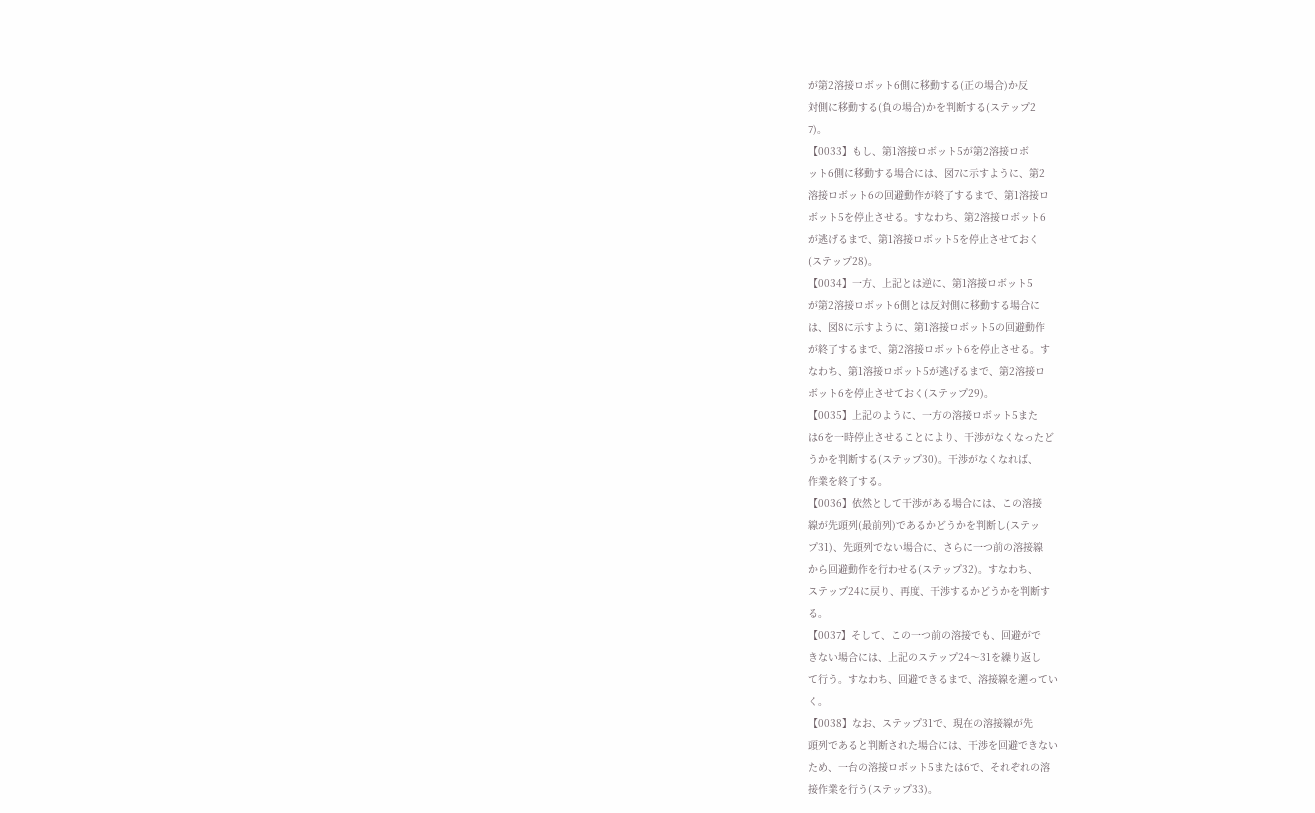が第2溶接ロボット6側に移動する(正の場合)か反
対側に移動する(負の場合)かを判断する(ステップ2
7)。
【0033】もし、第1溶接ロボット5が第2溶接ロボ
ット6側に移動する場合には、図7に示すように、第2
溶接ロボット6の回避動作が終了するまで、第1溶接ロ
ボット5を停止させる。すなわち、第2溶接ロボット6
が逃げるまで、第1溶接ロボット5を停止させておく
(ステップ28)。
【0034】一方、上記とは逆に、第1溶接ロボット5
が第2溶接ロボット6側とは反対側に移動する場合に
は、図8に示すように、第1溶接ロボット5の回避動作
が終了するまで、第2溶接ロボット6を停止させる。す
なわち、第1溶接ロボット5が逃げるまで、第2溶接ロ
ボット6を停止させておく(ステップ29)。
【0035】上記のように、一方の溶接ロボット5また
は6を一時停止させることにより、干渉がなくなったど
うかを判断する(ステップ30)。干渉がなくなれば、
作業を終了する。
【0036】依然として干渉がある場合には、この溶接
線が先頭列(最前列)であるかどうかを判断し(ステッ
プ31)、先頭列でない場合に、さらに一つ前の溶接線
から回避動作を行わせる(ステップ32)。すなわち、
ステップ24に戻り、再度、干渉するかどうかを判断す
る。
【0037】そして、この一つ前の溶接でも、回避がで
きない場合には、上記のステップ24〜31を繰り返し
て行う。すなわち、回避できるまで、溶接線を遡ってい
く。
【0038】なお、ステップ31で、現在の溶接線が先
頭列であると判断された場合には、干渉を回避できない
ため、一台の溶接ロボット5または6で、それぞれの溶
接作業を行う(ステップ33)。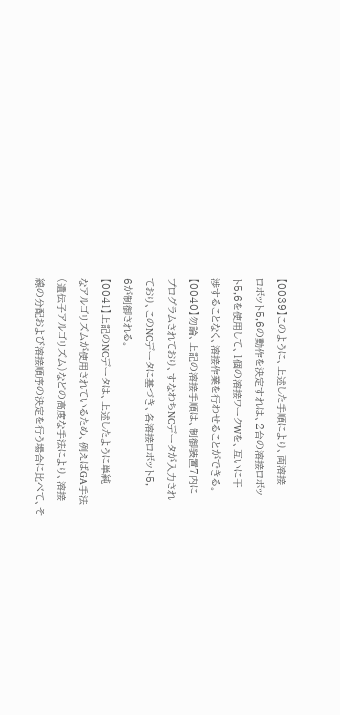【0039】このように、上述した手順により、両溶接
ロボット5,6の動作を決定すれは、2台の溶接ロボッ
ト5,6を使用して、1個の溶接ワークWを、互いに干
渉することなく、溶接作業を行わせることができる。
【0040】勿論、上記の溶接手順は、制御装置7内に
プログラムされており、すなわちNCデータが入力され
ており、このNCデータに基づき、各溶接ロボット5,
6が制御される。
【0041】上記のNCデータは、上述したように単純
なアルゴリズムが使用されているため、例えばGA手法
(遺伝子アルゴリズム)などの高度な手法により、溶接
線の分配および溶接順序の決定を行う場合に比べて、そ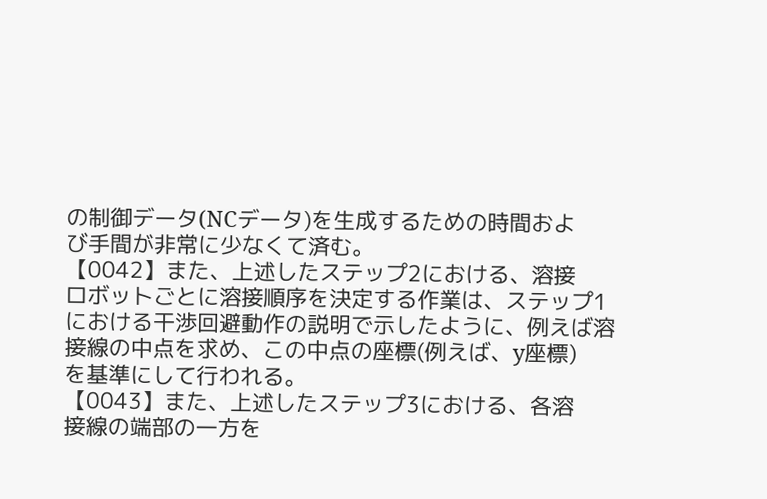の制御データ(NCデータ)を生成するための時間およ
び手間が非常に少なくて済む。
【0042】また、上述したステップ2における、溶接
ロボットごとに溶接順序を決定する作業は、ステップ1
における干渉回避動作の説明で示したように、例えば溶
接線の中点を求め、この中点の座標(例えば、y座標)
を基準にして行われる。
【0043】また、上述したステップ3における、各溶
接線の端部の一方を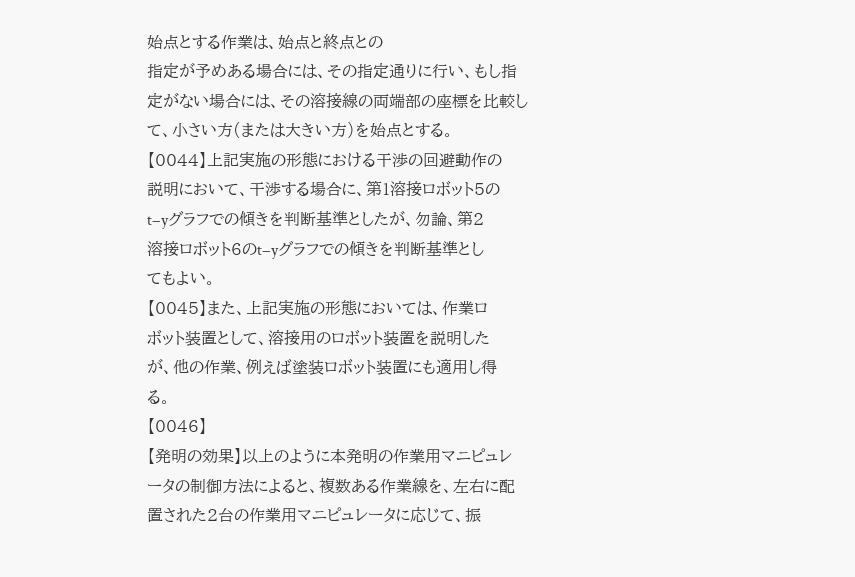始点とする作業は、始点と終点との
指定が予めある場合には、その指定通りに行い、もし指
定がない場合には、その溶接線の両端部の座標を比較し
て、小さい方(または大きい方)を始点とする。
【0044】上記実施の形態における干渉の回避動作の
説明において、干渉する場合に、第1溶接ロボット5の
t−yグラフでの傾きを判断基準としたが、勿論、第2
溶接ロボット6のt−yグラフでの傾きを判断基準とし
てもよい。
【0045】また、上記実施の形態においては、作業ロ
ボット装置として、溶接用のロボット装置を説明した
が、他の作業、例えば塗装ロボット装置にも適用し得
る。
【0046】
【発明の効果】以上のように本発明の作業用マニピュレ
ータの制御方法によると、複数ある作業線を、左右に配
置された2台の作業用マニピュレータに応じて、振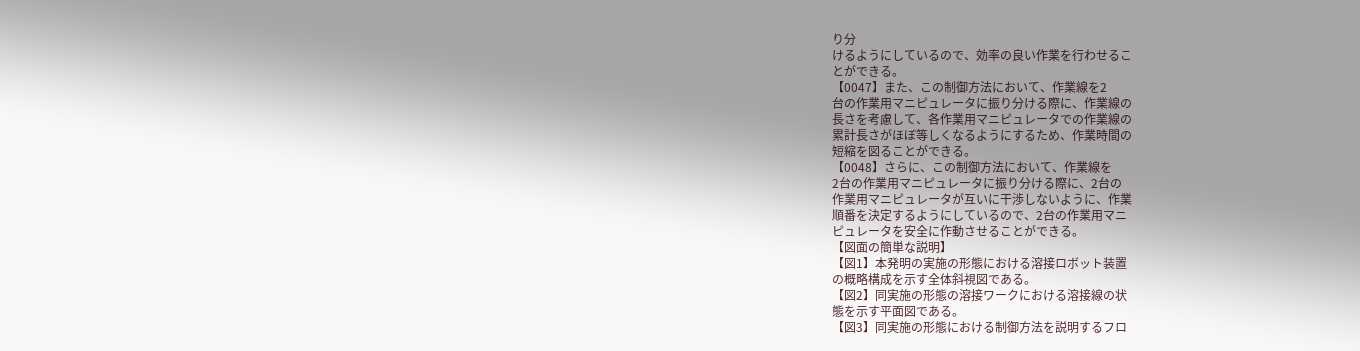り分
けるようにしているので、効率の良い作業を行わせるこ
とができる。
【0047】また、この制御方法において、作業線を2
台の作業用マニピュレータに振り分ける際に、作業線の
長さを考慮して、各作業用マニピュレータでの作業線の
累計長さがほぼ等しくなるようにするため、作業時間の
短縮を図ることができる。
【0048】さらに、この制御方法において、作業線を
2台の作業用マニピュレータに振り分ける際に、2台の
作業用マニピュレータが互いに干渉しないように、作業
順番を決定するようにしているので、2台の作業用マニ
ピュレータを安全に作動させることができる。
【図面の簡単な説明】
【図1】本発明の実施の形態における溶接ロボット装置
の概略構成を示す全体斜視図である。
【図2】同実施の形態の溶接ワークにおける溶接線の状
態を示す平面図である。
【図3】同実施の形態における制御方法を説明するフロ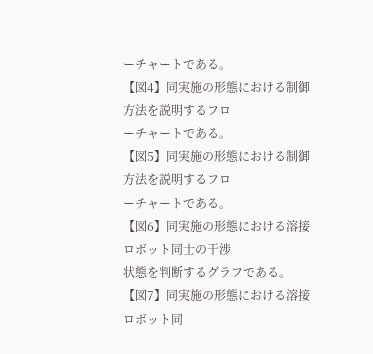ーチャートである。
【図4】同実施の形態における制御方法を説明するフロ
ーチャートである。
【図5】同実施の形態における制御方法を説明するフロ
ーチャートである。
【図6】同実施の形態における溶接ロボット同士の干渉
状態を判断するグラフである。
【図7】同実施の形態における溶接ロボット同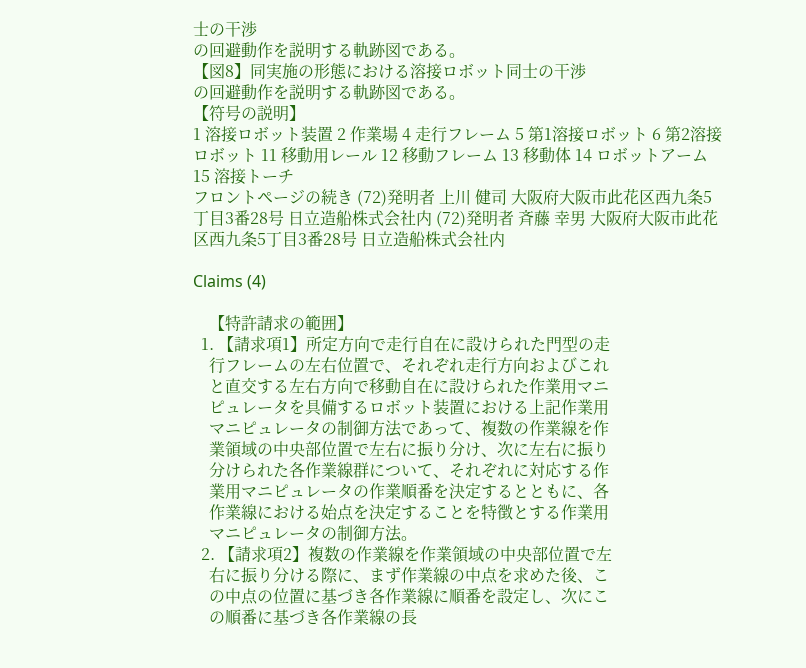士の干渉
の回避動作を説明する軌跡図である。
【図8】同実施の形態における溶接ロボット同士の干渉
の回避動作を説明する軌跡図である。
【符号の説明】
1 溶接ロボット装置 2 作業場 4 走行フレーム 5 第1溶接ロボット 6 第2溶接ロボット 11 移動用レール 12 移動フレーム 13 移動体 14 ロボットアーム 15 溶接トーチ
フロントページの続き (72)発明者 上川 健司 大阪府大阪市此花区西九条5丁目3番28号 日立造船株式会社内 (72)発明者 斉藤 幸男 大阪府大阪市此花区西九条5丁目3番28号 日立造船株式会社内

Claims (4)

    【特許請求の範囲】
  1. 【請求項1】所定方向で走行自在に設けられた門型の走
    行フレームの左右位置で、それぞれ走行方向およびこれ
    と直交する左右方向で移動自在に設けられた作業用マニ
    ピュレータを具備するロボット装置における上記作業用
    マニピュレータの制御方法であって、複数の作業線を作
    業領域の中央部位置で左右に振り分け、次に左右に振り
    分けられた各作業線群について、それぞれに対応する作
    業用マニピュレータの作業順番を決定するとともに、各
    作業線における始点を決定することを特徴とする作業用
    マニピュレータの制御方法。
  2. 【請求項2】複数の作業線を作業領域の中央部位置で左
    右に振り分ける際に、まず作業線の中点を求めた後、こ
    の中点の位置に基づき各作業線に順番を設定し、次にこ
    の順番に基づき各作業線の長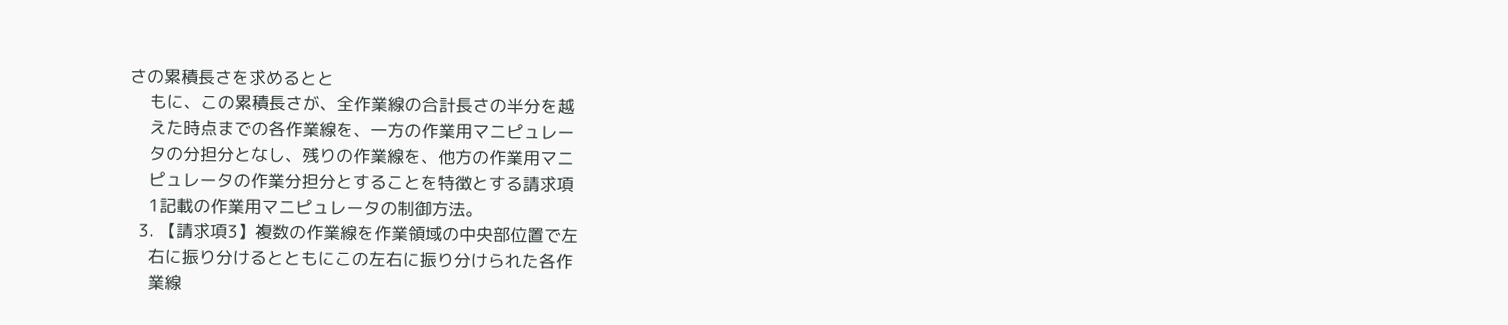さの累積長さを求めるとと
    もに、この累積長さが、全作業線の合計長さの半分を越
    えた時点までの各作業線を、一方の作業用マニピュレー
    タの分担分となし、残りの作業線を、他方の作業用マニ
    ピュレータの作業分担分とすることを特徴とする請求項
    1記載の作業用マニピュレータの制御方法。
  3. 【請求項3】複数の作業線を作業領域の中央部位置で左
    右に振り分けるとともにこの左右に振り分けられた各作
    業線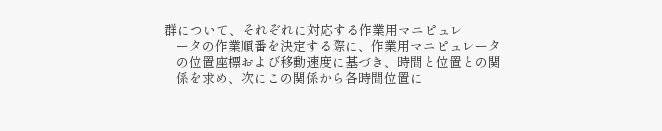群について、それぞれに対応する作業用マニピュレ
    ータの作業順番を決定する際に、作業用マニピュレータ
    の位置座標および移動速度に基づき、時間と位置との関
    係を求め、次にこの関係から各時間位置に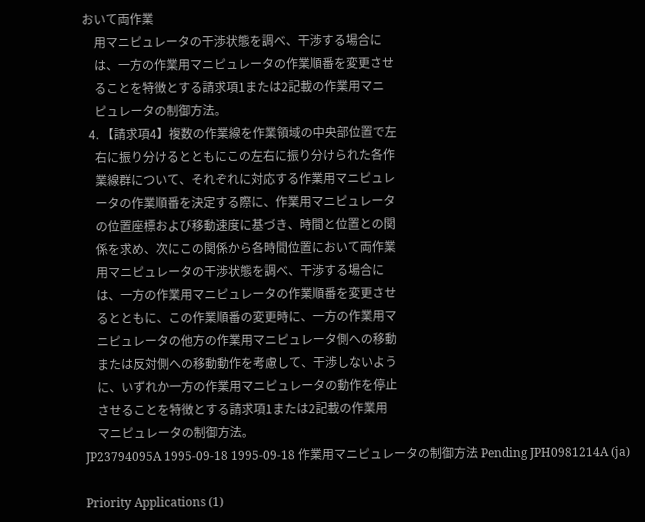おいて両作業
    用マニピュレータの干渉状態を調べ、干渉する場合に
    は、一方の作業用マニピュレータの作業順番を変更させ
    ることを特徴とする請求項1または2記載の作業用マニ
    ピュレータの制御方法。
  4. 【請求項4】複数の作業線を作業領域の中央部位置で左
    右に振り分けるとともにこの左右に振り分けられた各作
    業線群について、それぞれに対応する作業用マニピュレ
    ータの作業順番を決定する際に、作業用マニピュレータ
    の位置座標および移動速度に基づき、時間と位置との関
    係を求め、次にこの関係から各時間位置において両作業
    用マニピュレータの干渉状態を調べ、干渉する場合に
    は、一方の作業用マニピュレータの作業順番を変更させ
    るとともに、この作業順番の変更時に、一方の作業用マ
    ニピュレータの他方の作業用マニピュレータ側への移動
    または反対側への移動動作を考慮して、干渉しないよう
    に、いずれか一方の作業用マニピュレータの動作を停止
    させることを特徴とする請求項1または2記載の作業用
    マニピュレータの制御方法。
JP23794095A 1995-09-18 1995-09-18 作業用マニピュレータの制御方法 Pending JPH0981214A (ja)

Priority Applications (1)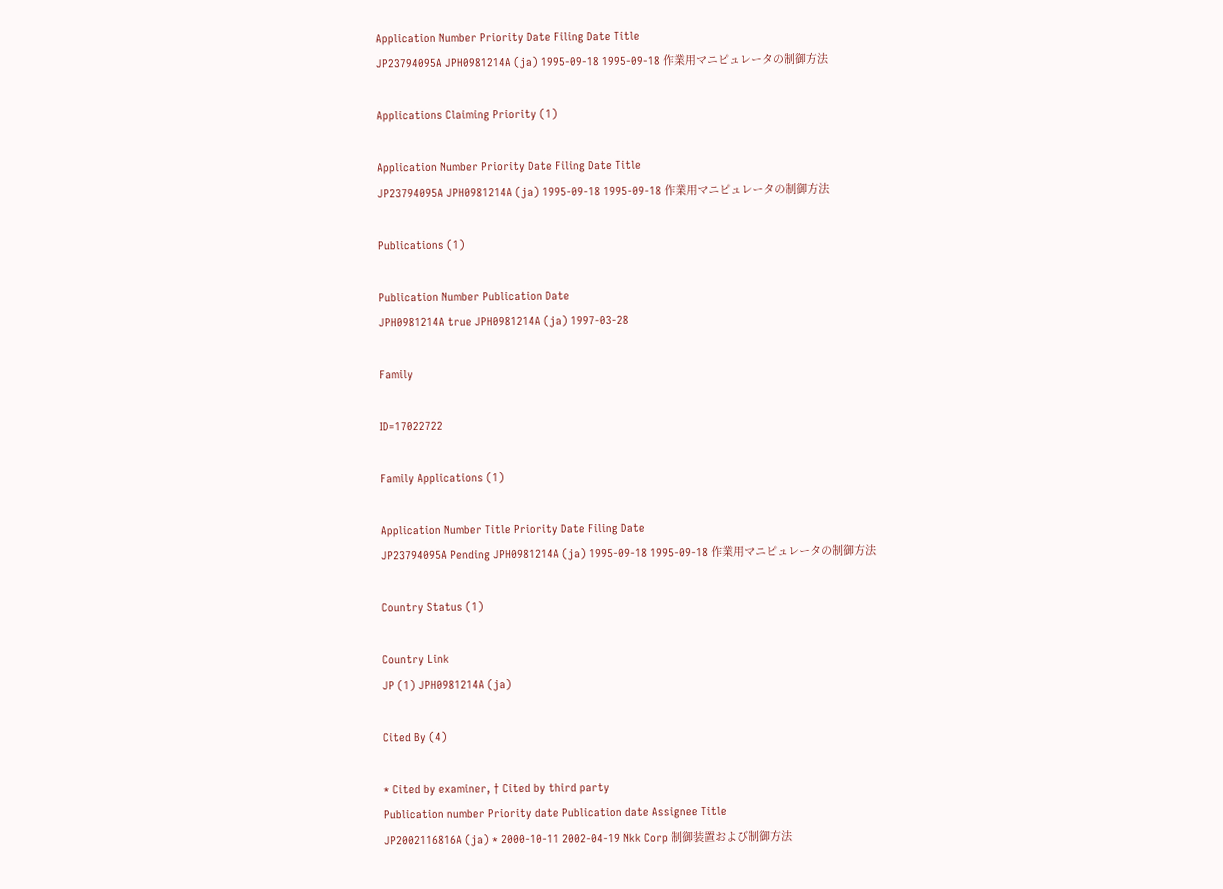Application Number Priority Date Filing Date Title
JP23794095A JPH0981214A (ja) 1995-09-18 1995-09-18 作業用マニピュレータの制御方法

Applications Claiming Priority (1)

Application Number Priority Date Filing Date Title
JP23794095A JPH0981214A (ja) 1995-09-18 1995-09-18 作業用マニピュレータの制御方法

Publications (1)

Publication Number Publication Date
JPH0981214A true JPH0981214A (ja) 1997-03-28

Family

ID=17022722

Family Applications (1)

Application Number Title Priority Date Filing Date
JP23794095A Pending JPH0981214A (ja) 1995-09-18 1995-09-18 作業用マニピュレータの制御方法

Country Status (1)

Country Link
JP (1) JPH0981214A (ja)

Cited By (4)

* Cited by examiner, † Cited by third party
Publication number Priority date Publication date Assignee Title
JP2002116816A (ja) * 2000-10-11 2002-04-19 Nkk Corp 制御装置および制御方法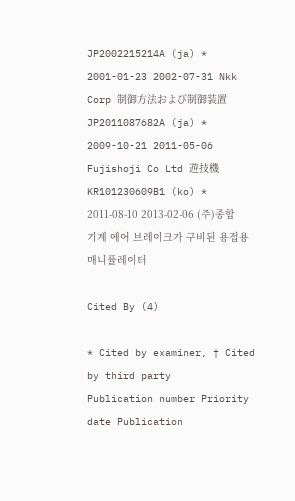JP2002215214A (ja) * 2001-01-23 2002-07-31 Nkk Corp 制御方法および制御装置
JP2011087682A (ja) * 2009-10-21 2011-05-06 Fujishoji Co Ltd 遊技機
KR101230609B1 (ko) * 2011-08-10 2013-02-06 (주)종합기계 에어 브레이크가 구비된 용접용 매니퓰레이터

Cited By (4)

* Cited by examiner, † Cited by third party
Publication number Priority date Publication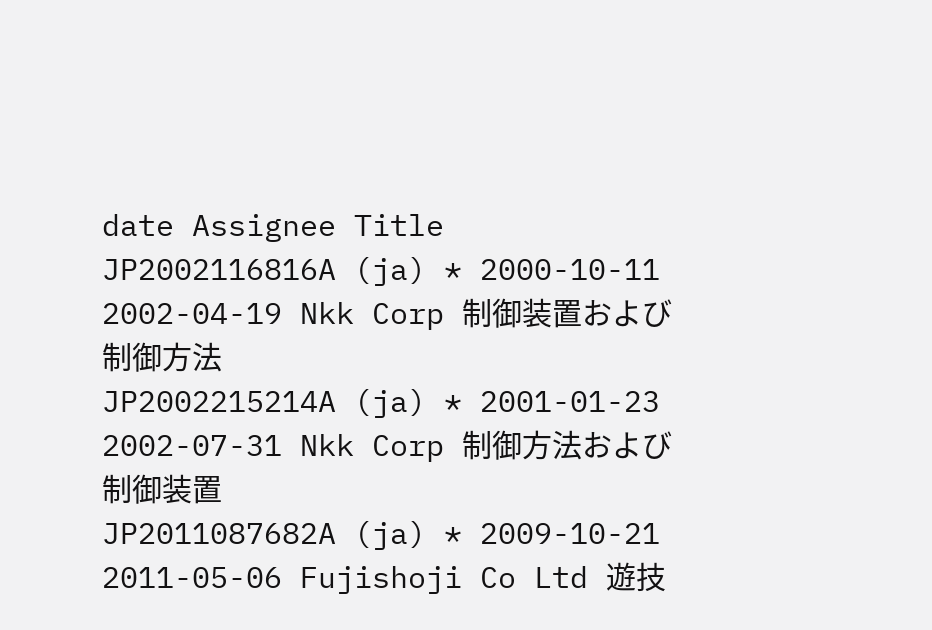date Assignee Title
JP2002116816A (ja) * 2000-10-11 2002-04-19 Nkk Corp 制御装置および制御方法
JP2002215214A (ja) * 2001-01-23 2002-07-31 Nkk Corp 制御方法および制御装置
JP2011087682A (ja) * 2009-10-21 2011-05-06 Fujishoji Co Ltd 遊技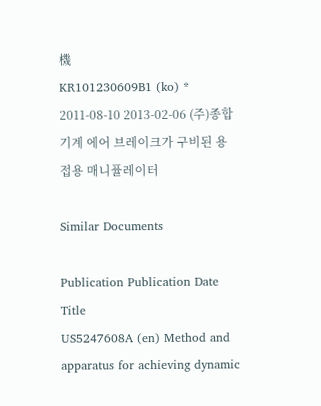機
KR101230609B1 (ko) * 2011-08-10 2013-02-06 (주)종합기계 에어 브레이크가 구비된 용접용 매니퓰레이터

Similar Documents

Publication Publication Date Title
US5247608A (en) Method and apparatus for achieving dynamic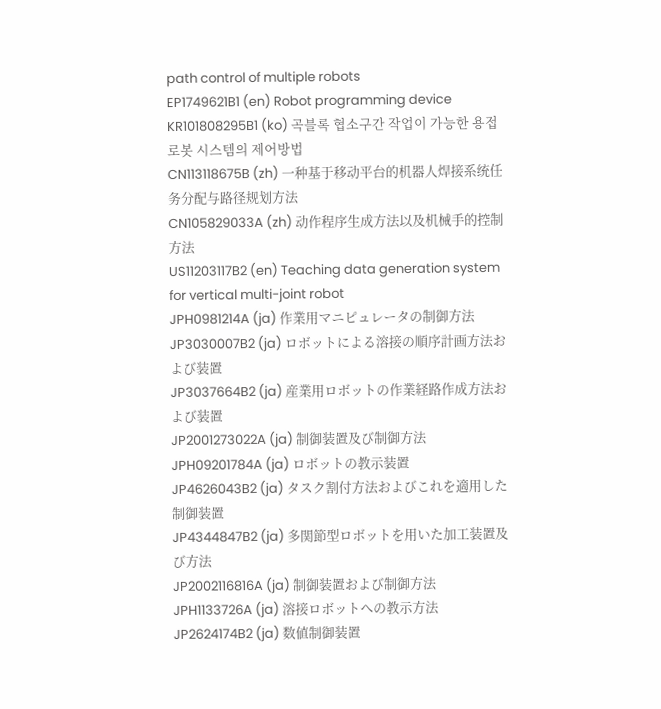path control of multiple robots
EP1749621B1 (en) Robot programming device
KR101808295B1 (ko) 곡블록 협소구간 작업이 가능한 용접로봇 시스템의 제어방법
CN113118675B (zh) 一种基于移动平台的机器人焊接系统任务分配与路径规划方法
CN105829033A (zh) 动作程序生成方法以及机械手的控制方法
US11203117B2 (en) Teaching data generation system for vertical multi-joint robot
JPH0981214A (ja) 作業用マニピュレータの制御方法
JP3030007B2 (ja) ロボットによる溶接の順序計画方法および装置
JP3037664B2 (ja) 産業用ロボットの作業経路作成方法および装置
JP2001273022A (ja) 制御装置及び制御方法
JPH09201784A (ja) ロボットの教示装置
JP4626043B2 (ja) タスク割付方法およびこれを適用した制御装置
JP4344847B2 (ja) 多関節型ロボットを用いた加工装置及び方法
JP2002116816A (ja) 制御装置および制御方法
JPH1133726A (ja) 溶接ロボットへの教示方法
JP2624174B2 (ja) 数値制御装置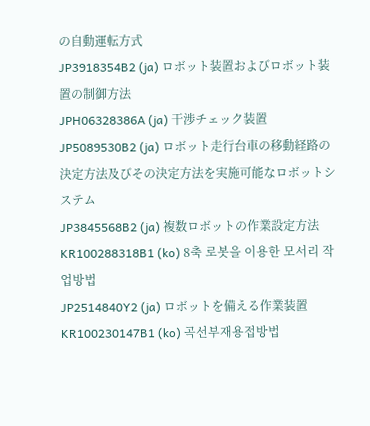の自動運転方式
JP3918354B2 (ja) ロボット装置およびロボット装置の制御方法
JPH06328386A (ja) 干渉チェック装置
JP5089530B2 (ja) ロボット走行台車の移動経路の決定方法及びその決定方法を実施可能なロボットシステム
JP3845568B2 (ja) 複数ロボットの作業設定方法
KR100288318B1 (ko) 8축 로봇을 이용한 모서리 작업방법
JP2514840Y2 (ja) ロボットを備える作業装置
KR100230147B1 (ko) 곡선부재용접방법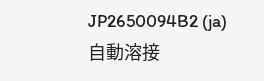JP2650094B2 (ja) 自動溶接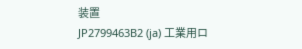装置
JP2799463B2 (ja) 工業用ロ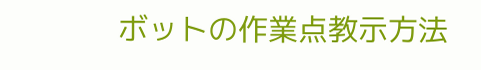ボットの作業点教示方法